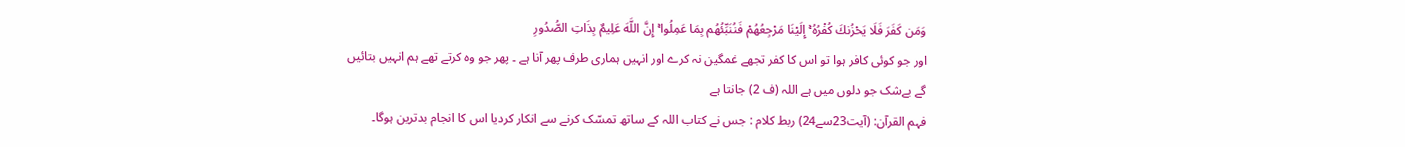وَمَن كَفَرَ فَلَا يَحْزُنكَ كُفْرُهُ ۚ إِلَيْنَا مَرْجِعُهُمْ فَنُنَبِّئُهُم بِمَا عَمِلُوا ۚ إِنَّ اللَّهَ عَلِيمٌ بِذَاتِ الصُّدُورِ
اور جو کوئی کافر ہوا تو اس کا کفر تجھے غمگین نہ کرے اور انہیں ہماری طرف پھر آنا ہے ۔ پھر جو وہ کرتے تھے ہم انہیں بتائیں گے بےشک جو دلوں میں ہے اللہ (ف 2) جانتا ہے
فہم القرآن: (آیت23سے24) ربط کلام : جس نے کتاب اللہ کے ساتھ تمسّک کرنے سے انکار کردیا اس کا انجام بدترین ہوگا۔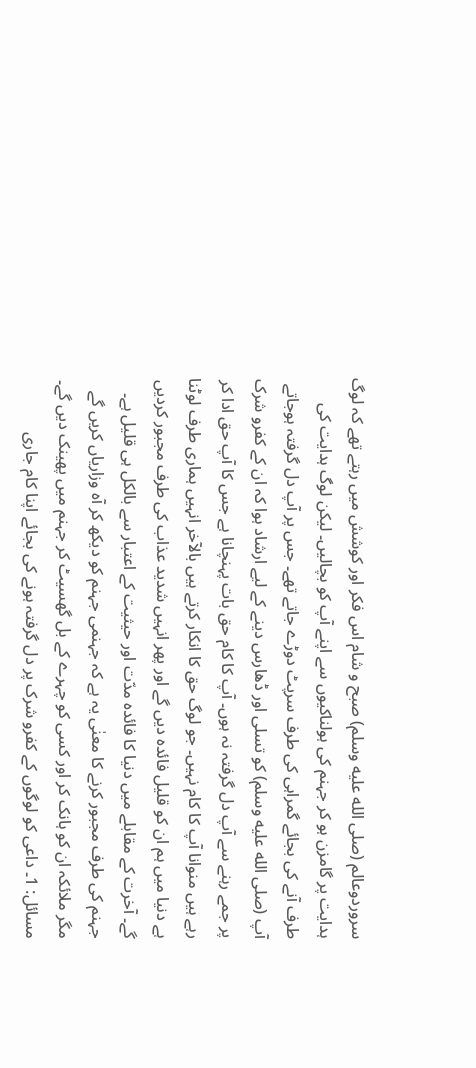سروردوعالم (صلى الله عليه وسلم) صبح و شام اس فکر اور کوشش میں رہتے تھے کہ لوگ ہدایت پر گامزن ہو کر جہنم کی ہولناکیوں سے اپنے آپ کو بچالیں۔ لیکن لوگ ہدایت کی طرف آنے کی بجائے گمراہی کی طرف سرپٹ دوڑے جاتے تھے۔ جس پر آپ دل گرفتہ ہوجاتے آپ (صلى الله عليه وسلم) کو تسلی اور ڈھارس دینے کے لیے ارشاد ہوا کہ ان کے کفرو شرک پر جمے رہنے سے آپ دل گرفتہ نہ ہوں۔ آپ کا کام حق بات پہنچانا ہے جس کا آپ حق ادا کر رہے ہیں منوانا آپ کا کام نہیں۔ جو لوگ حق کا انکار کرتے ہیں بالآخر انہیں ہماری طرف لوٹنا ہے دنیا میں ہم ان کو قلیل فائدہ دیں گے اور پھر انہیں شدید عذاب کی طرف مجبور کردیں گے۔ آخرت کے مقابلے میں دنیا کا فائدہ مدّت اور حیثیت کے اعتبار سے بالکل ہی قلیل ہے۔ جہنم کی طرف مجبور کرنے کا معنٰی یہ ہے کہ جہنمی جہنم کو دیکھ کر آہ وزاریاں کریں گے مگر ملائکہ ان کو ہانک کر اور کسی کو چہرے کے بل گھسیٹ کر جہنم میں پھینک دیں گے۔ مسائل: 1۔ داعی کو لوگوں کے کفرو شرک پر دل گرفتہ ہونے کی بجائے اپنا کام جاری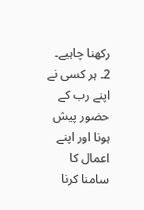رکھنا چاہیے۔ 2۔ ہر کسی نے اپنے رب کے حضور پیش ہونا اور اپنے اعمال کا سامنا کرنا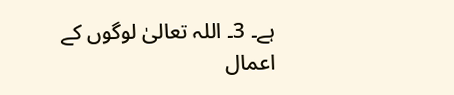ہے۔ 3۔ اللہ تعالیٰ لوگوں کے اعمال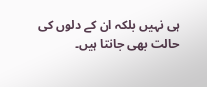ہی نہیں بلکہ ان کے دلوں کی حالت بھی جانتا ہیں۔